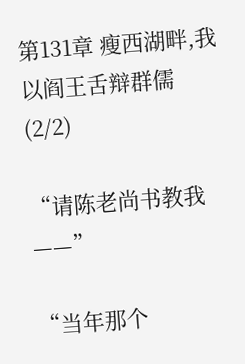第131章 瘦西湖畔,我以阎王舌辩群儒(2/2)

“请陈老尚书教我——”

“当年那个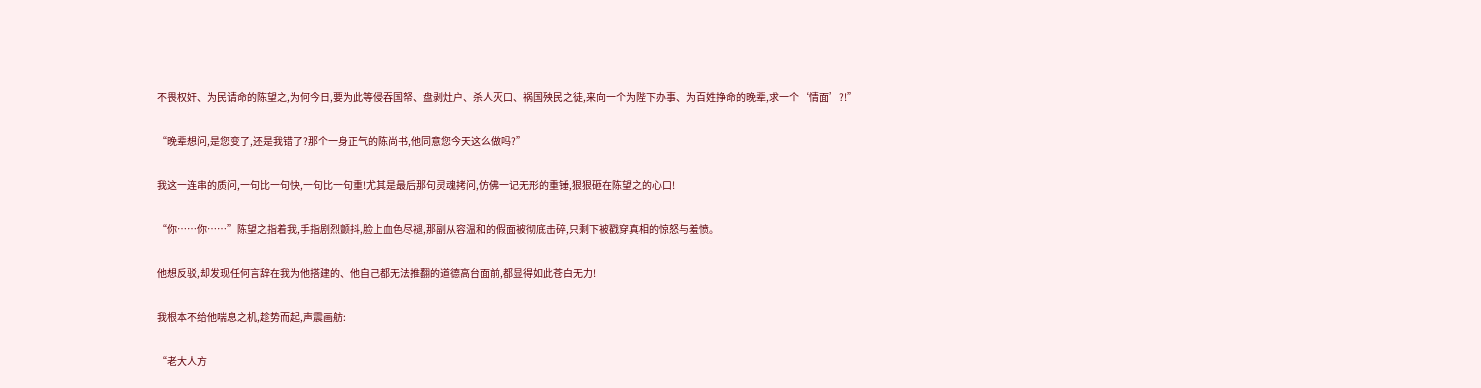不畏权奸、为民请命的陈望之,为何今日,要为此等侵吞国帑、盘剥灶户、杀人灭口、祸国殃民之徒,来向一个为陛下办事、为百姓挣命的晚辈,求一个‘情面’?!”

“晚辈想问,是您变了,还是我错了?那个一身正气的陈尚书,他同意您今天这么做吗?”

我这一连串的质问,一句比一句快,一句比一句重!尤其是最后那句灵魂拷问,仿佛一记无形的重锤,狠狠砸在陈望之的心口!

“你……你……”陈望之指着我,手指剧烈颤抖,脸上血色尽褪,那副从容温和的假面被彻底击碎,只剩下被戳穿真相的惊怒与羞愤。

他想反驳,却发现任何言辞在我为他搭建的、他自己都无法推翻的道德高台面前,都显得如此苍白无力!

我根本不给他喘息之机,趁势而起,声震画舫:

“老大人方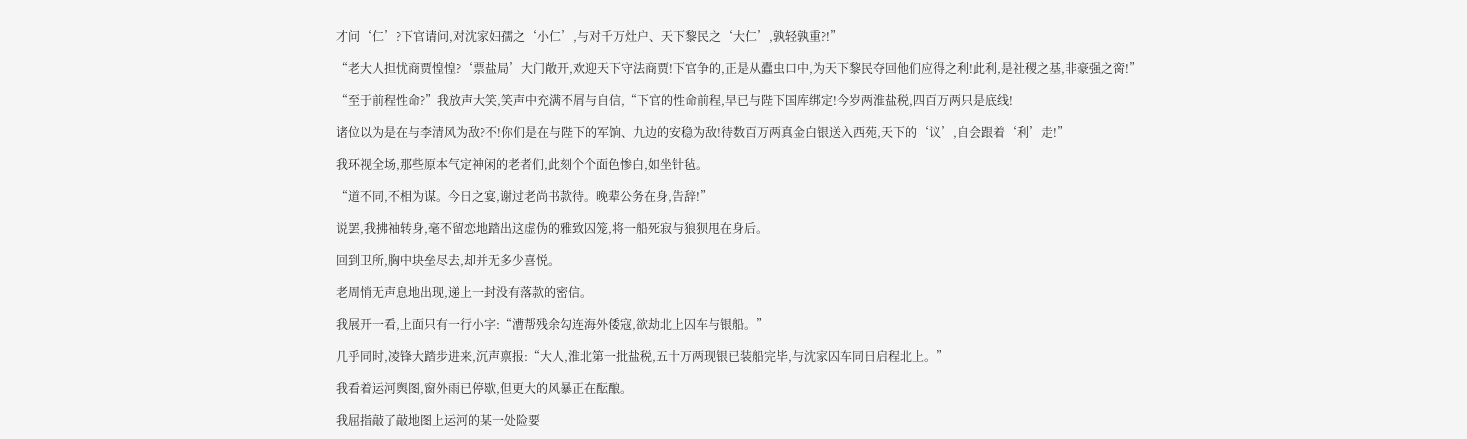才问‘仁’?下官请问,对沈家妇孺之‘小仁’,与对千万灶户、天下黎民之‘大仁’,孰轻孰重?!”

“老大人担忧商贾惶惶?‘票盐局’大门敞开,欢迎天下守法商贾!下官争的,正是从蠹虫口中,为天下黎民夺回他们应得之利!此利,是社稷之基,非豪强之脔!”

“至于前程性命?”我放声大笑,笑声中充满不屑与自信,“下官的性命前程,早已与陛下国库绑定!今岁两淮盐税,四百万两只是底线!

诸位以为是在与李清风为敌?不!你们是在与陛下的军饷、九边的安稳为敌!待数百万两真金白银送入西苑,天下的‘议’,自会跟着‘利’走!”

我环视全场,那些原本气定神闲的老者们,此刻个个面色惨白,如坐针毡。

“道不同,不相为谋。今日之宴,谢过老尚书款待。晚辈公务在身,告辞!”

说罢,我拂袖转身,毫不留恋地踏出这虚伪的雅致囚笼,将一船死寂与狼狈甩在身后。

回到卫所,胸中块垒尽去,却并无多少喜悦。

老周悄无声息地出现,递上一封没有落款的密信。

我展开一看,上面只有一行小字:“漕帮残余勾连海外倭寇,欲劫北上囚车与银船。”

几乎同时,凌锋大踏步进来,沉声禀报:“大人,淮北第一批盐税,五十万两现银已装船完毕,与沈家囚车同日启程北上。”

我看着运河舆图,窗外雨已停歇,但更大的风暴正在酝酿。

我屈指敲了敲地图上运河的某一处险要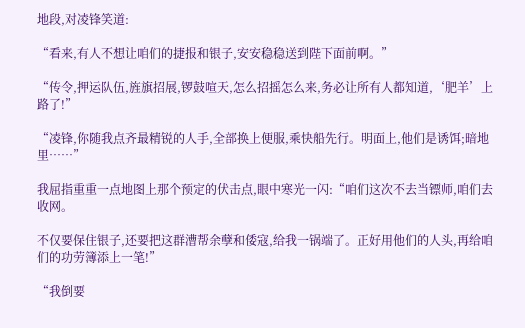地段,对凌锋笑道:

“看来,有人不想让咱们的捷报和银子,安安稳稳送到陛下面前啊。”

“传令,押运队伍,旌旗招展,锣鼓喧天,怎么招摇怎么来,务必让所有人都知道,‘肥羊’上路了!”

“凌锋,你随我点齐最精锐的人手,全部换上便服,乘快船先行。明面上,他们是诱饵;暗地里……”

我屈指重重一点地图上那个预定的伏击点,眼中寒光一闪:“咱们这次不去当镖师,咱们去收网。

不仅要保住银子,还要把这群漕帮余孽和倭寇,给我一锅端了。正好用他们的人头,再给咱们的功劳簿添上一笔!”

“我倒要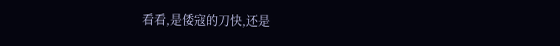看看,是倭寇的刀快,还是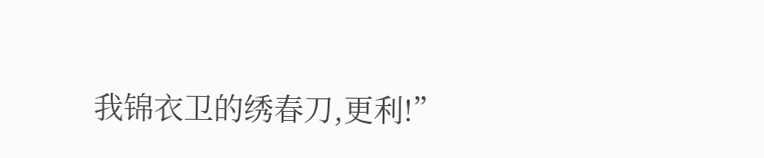我锦衣卫的绣春刀,更利!”